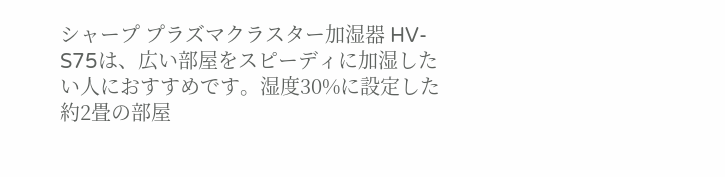シャープ プラズマクラスター加湿器 HV-S75は、広い部屋をスピーディに加湿したい人におすすめです。湿度30%に設定した約2畳の部屋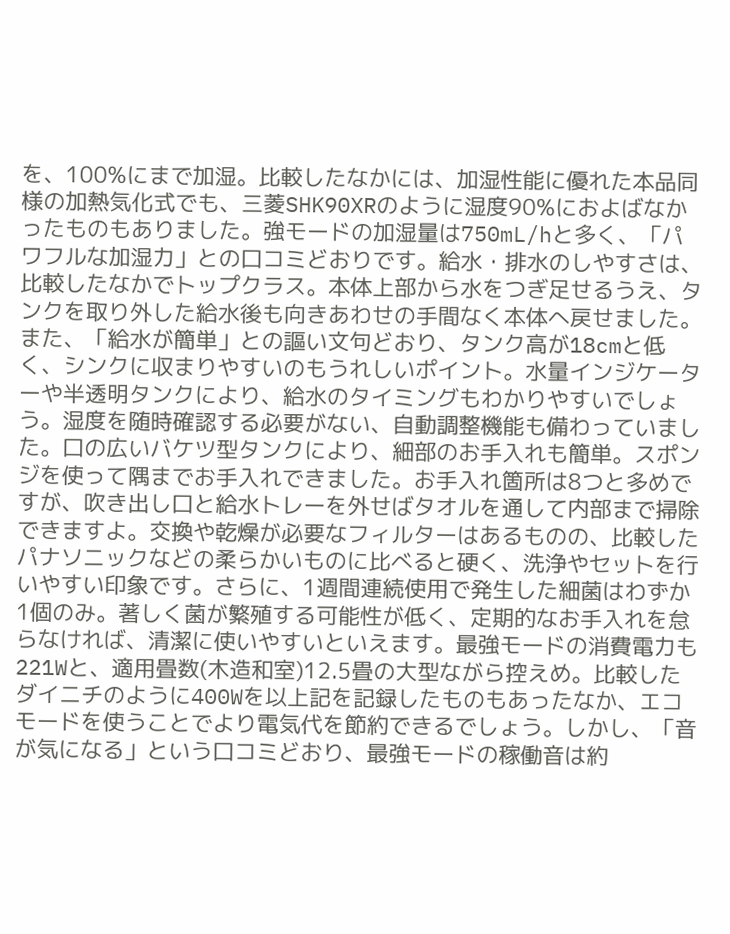を、100%にまで加湿。比較したなかには、加湿性能に優れた本品同様の加熱気化式でも、三菱SHK90XRのように湿度90%におよばなかったものもありました。強モードの加湿量は750mL/hと多く、「パワフルな加湿力」との口コミどおりです。給水・排水のしやすさは、比較したなかでトップクラス。本体上部から水をつぎ足せるうえ、タンクを取り外した給水後も向きあわせの手間なく本体へ戻せました。また、「給水が簡単」との謳い文句どおり、タンク高が18cmと低く、シンクに収まりやすいのもうれしいポイント。水量インジケーターや半透明タンクにより、給水のタイミングもわかりやすいでしょう。湿度を随時確認する必要がない、自動調整機能も備わっていました。口の広いバケツ型タンクにより、細部のお手入れも簡単。スポンジを使って隅までお手入れできました。お手入れ箇所は8つと多めですが、吹き出し口と給水トレーを外せばタオルを通して内部まで掃除できますよ。交換や乾燥が必要なフィルターはあるものの、比較したパナソニックなどの柔らかいものに比べると硬く、洗浄やセットを行いやすい印象です。さらに、1週間連続使用で発生した細菌はわずか1個のみ。著しく菌が繁殖する可能性が低く、定期的なお手入れを怠らなければ、清潔に使いやすいといえます。最強モードの消費電力も221Wと、適用畳数(木造和室)12.5畳の大型ながら控えめ。比較したダイニチのように400Wを以上記を記録したものもあったなか、エコモードを使うことでより電気代を節約できるでしょう。しかし、「音が気になる」という口コミどおり、最強モードの稼働音は約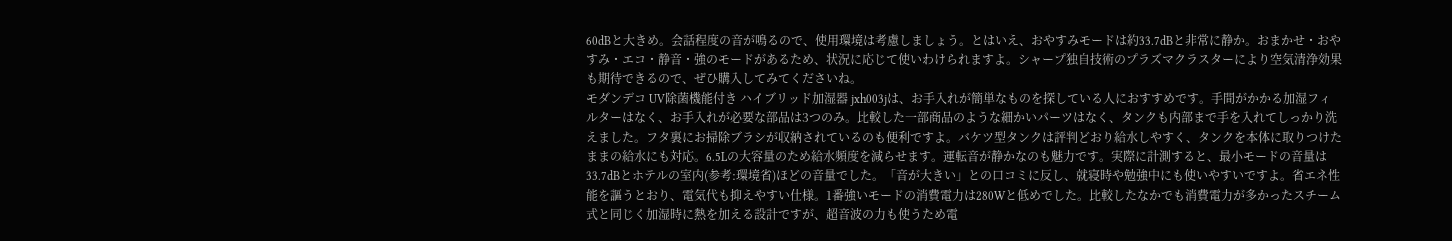60dBと大きめ。会話程度の音が鳴るので、使用環境は考慮しましょう。とはいえ、おやすみモードは約33.7dBと非常に静か。おまかせ・おやすみ・エコ・静音・強のモードがあるため、状況に応じて使いわけられますよ。シャープ独自技術のプラズマクラスターにより空気清浄効果も期待できるので、ぜひ購入してみてくださいね。
モダンデコ UV除菌機能付き ハイブリッド加湿器 jxh003jは、お手入れが簡単なものを探している人におすすめです。手間がかかる加湿フィルターはなく、お手入れが必要な部品は3つのみ。比較した一部商品のような細かいパーツはなく、タンクも内部まで手を入れてしっかり洗えました。フタ裏にお掃除ブラシが収納されているのも便利ですよ。バケツ型タンクは評判どおり給水しやすく、タンクを本体に取りつけたままの給水にも対応。6.5Lの大容量のため給水頻度を減らせます。運転音が静かなのも魅力です。実際に計測すると、最小モードの音量は33.7dBとホテルの室内(参考:環境省)ほどの音量でした。「音が大きい」との口コミに反し、就寝時や勉強中にも使いやすいですよ。省エネ性能を謳うとおり、電気代も抑えやすい仕様。1番強いモードの消費電力は280Wと低めでした。比較したなかでも消費電力が多かったスチーム式と同じく加湿時に熱を加える設計ですが、超音波の力も使うため電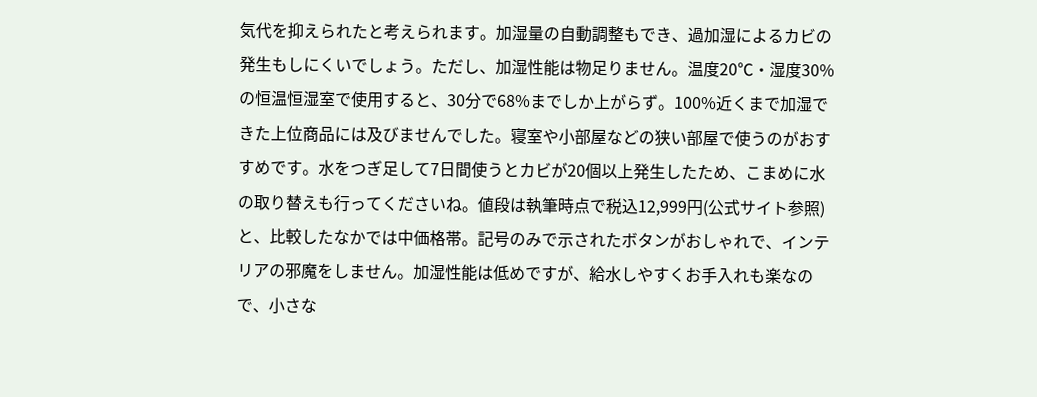気代を抑えられたと考えられます。加湿量の自動調整もでき、過加湿によるカビの発生もしにくいでしょう。ただし、加湿性能は物足りません。温度20℃・湿度30%の恒温恒湿室で使用すると、30分で68%までしか上がらず。100%近くまで加湿できた上位商品には及びませんでした。寝室や小部屋などの狭い部屋で使うのがおすすめです。水をつぎ足して7日間使うとカビが20個以上発生したため、こまめに水の取り替えも行ってくださいね。値段は執筆時点で税込12,999円(公式サイト参照)と、比較したなかでは中価格帯。記号のみで示されたボタンがおしゃれで、インテリアの邪魔をしません。加湿性能は低めですが、給水しやすくお手入れも楽なので、小さな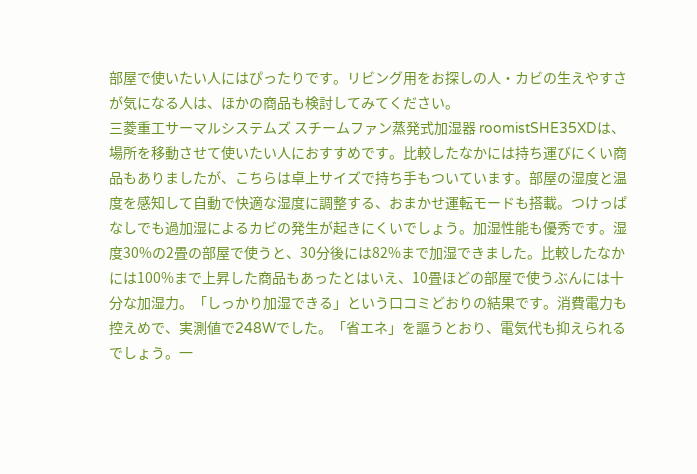部屋で使いたい人にはぴったりです。リビング用をお探しの人・カビの生えやすさが気になる人は、ほかの商品も検討してみてください。
三菱重工サーマルシステムズ スチームファン蒸発式加湿器 roomistSHE35XDは、場所を移動させて使いたい人におすすめです。比較したなかには持ち運びにくい商品もありましたが、こちらは卓上サイズで持ち手もついています。部屋の湿度と温度を感知して自動で快適な湿度に調整する、おまかせ運転モードも搭載。つけっぱなしでも過加湿によるカビの発生が起きにくいでしょう。加湿性能も優秀です。湿度30%の2畳の部屋で使うと、30分後には82%まで加湿できました。比較したなかには100%まで上昇した商品もあったとはいえ、10畳ほどの部屋で使うぶんには十分な加湿力。「しっかり加湿できる」という口コミどおりの結果です。消費電力も控えめで、実測値で248Wでした。「省エネ」を謳うとおり、電気代も抑えられるでしょう。一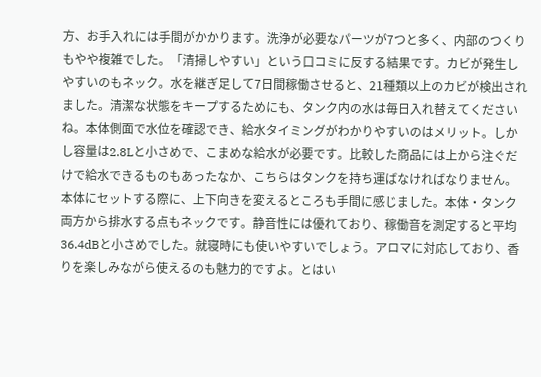方、お手入れには手間がかかります。洗浄が必要なパーツが7つと多く、内部のつくりもやや複雑でした。「清掃しやすい」という口コミに反する結果です。カビが発生しやすいのもネック。水を継ぎ足して7日間稼働させると、21種類以上のカビが検出されました。清潔な状態をキープするためにも、タンク内の水は毎日入れ替えてくださいね。本体側面で水位を確認でき、給水タイミングがわかりやすいのはメリット。しかし容量は2.8Lと小さめで、こまめな給水が必要です。比較した商品には上から注ぐだけで給水できるものもあったなか、こちらはタンクを持ち運ばなければなりません。本体にセットする際に、上下向きを変えるところも手間に感じました。本体・タンク両方から排水する点もネックです。静音性には優れており、稼働音を測定すると平均36.4dBと小さめでした。就寝時にも使いやすいでしょう。アロマに対応しており、香りを楽しみながら使えるのも魅力的ですよ。とはい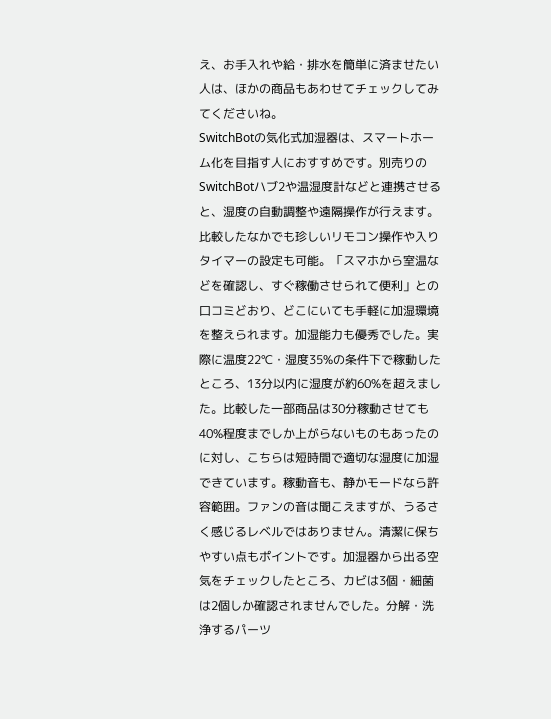え、お手入れや給・排水を簡単に済ませたい人は、ほかの商品もあわせてチェックしてみてくださいね。
SwitchBotの気化式加湿器は、スマートホーム化を目指す人におすすめです。別売りのSwitchBotハブ2や温湿度計などと連携させると、湿度の自動調整や遠隔操作が行えます。比較したなかでも珍しいリモコン操作や入りタイマーの設定も可能。「スマホから室温などを確認し、すぐ稼働させられて便利」との口コミどおり、どこにいても手軽に加湿環境を整えられます。加湿能力も優秀でした。実際に温度22℃・湿度35%の条件下で稼動したところ、13分以内に湿度が約60%を超えました。比較した一部商品は30分稼動させても40%程度までしか上がらないものもあったのに対し、こちらは短時間で適切な湿度に加湿できています。稼動音も、静かモードなら許容範囲。ファンの音は聞こえますが、うるさく感じるレベルではありません。清潔に保ちやすい点もポイントです。加湿器から出る空気をチェックしたところ、カビは3個・細菌は2個しか確認されませんでした。分解・洗浄するパーツ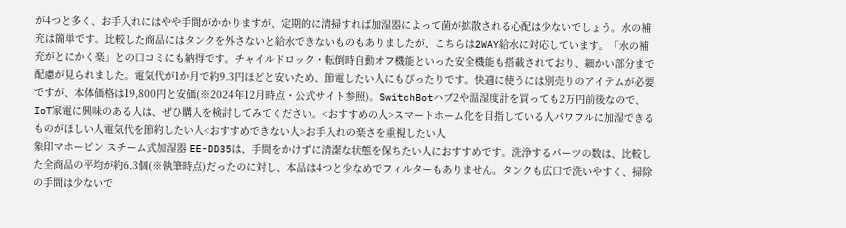が4つと多く、お手入れにはやや手間がかかりますが、定期的に清掃すれば加湿器によって菌が拡散される心配は少ないでしょう。水の補充は簡単です。比較した商品にはタンクを外さないと給水できないものもありましたが、こちらは2WAY給水に対応しています。「水の補充がとにかく楽」との口コミにも納得です。チャイルドロック・転倒時自動オフ機能といった安全機能も搭載されており、細かい部分まで配慮が見られました。電気代が1か月で約9.3円ほどと安いため、節電したい人にもぴったりです。快適に使うには別売りのアイテムが必要ですが、本体価格は19,800円と安価(※2024年12月時点・公式サイト参照)。SwitchBotハブ2や温湿度計を買っても2万円前後なので、IoT家電に興味のある人は、ぜひ購入を検討してみてください。<おすすめの人>スマートホーム化を目指している人パワフルに加湿できるものがほしい人電気代を節約したい人<おすすめできない人>お手入れの楽さを重視したい人
象印マホービン スチーム式加湿器 EE-DD35は、手間をかけずに清潔な状態を保ちたい人におすすめです。洗浄するパーツの数は、比較した全商品の平均が約6.3個(※執筆時点)だったのに対し、本品は4つと少なめでフィルターもありません。タンクも広口で洗いやすく、掃除の手間は少ないで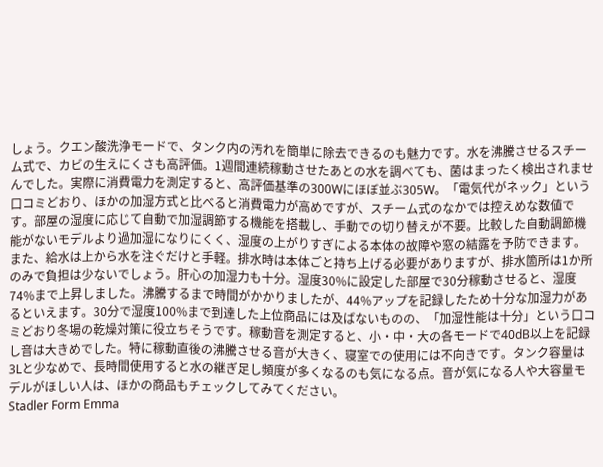しょう。クエン酸洗浄モードで、タンク内の汚れを簡単に除去できるのも魅力です。水を沸騰させるスチーム式で、カビの生えにくさも高評価。1週間連続稼動させたあとの水を調べても、菌はまったく検出されませんでした。実際に消費電力を測定すると、高評価基準の300Wにほぼ並ぶ305W。「電気代がネック」という口コミどおり、ほかの加湿方式と比べると消費電力が高めですが、スチーム式のなかでは控えめな数値です。部屋の湿度に応じて自動で加湿調節する機能を搭載し、手動での切り替えが不要。比較した自動調節機能がないモデルより過加湿になりにくく、湿度の上がりすぎによる本体の故障や窓の結露を予防できます。また、給水は上から水を注ぐだけと手軽。排水時は本体ごと持ち上げる必要がありますが、排水箇所は1か所のみで負担は少ないでしょう。肝心の加湿力も十分。湿度30%に設定した部屋で30分稼動させると、湿度74%まで上昇しました。沸騰するまで時間がかかりましたが、44%アップを記録したため十分な加湿力があるといえます。30分で湿度100%まで到達した上位商品には及ばないものの、「加湿性能は十分」という口コミどおり冬場の乾燥対策に役立ちそうです。稼動音を測定すると、小・中・大の各モードで40dB以上を記録し音は大きめでした。特に稼動直後の沸騰させる音が大きく、寝室での使用には不向きです。タンク容量は3Lと少なめで、長時間使用すると水の継ぎ足し頻度が多くなるのも気になる点。音が気になる人や大容量モデルがほしい人は、ほかの商品もチェックしてみてください。
Stadler Form Emma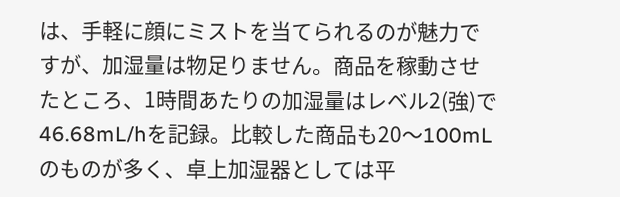は、手軽に顔にミストを当てられるのが魅力ですが、加湿量は物足りません。商品を稼動させたところ、1時間あたりの加湿量はレベル2(強)で46.68mL/hを記録。比較した商品も20〜100mLのものが多く、卓上加湿器としては平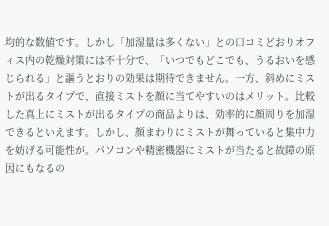均的な数値です。しかし「加湿量は多くない」との口コミどおりオフィス内の乾燥対策には不十分で、「いつでもどこでも、うるおいを感じられる」と謳うとおりの効果は期待できません。一方、斜めにミストが出るタイプで、直接ミストを顔に当てやすいのはメリット。比較した真上にミストが出るタイプの商品よりは、効率的に顔周りを加湿できるといえます。しかし、顔まわりにミストが舞っていると集中力を妨げる可能性が。パソコンや精密機器にミストが当たると故障の原因にもなるの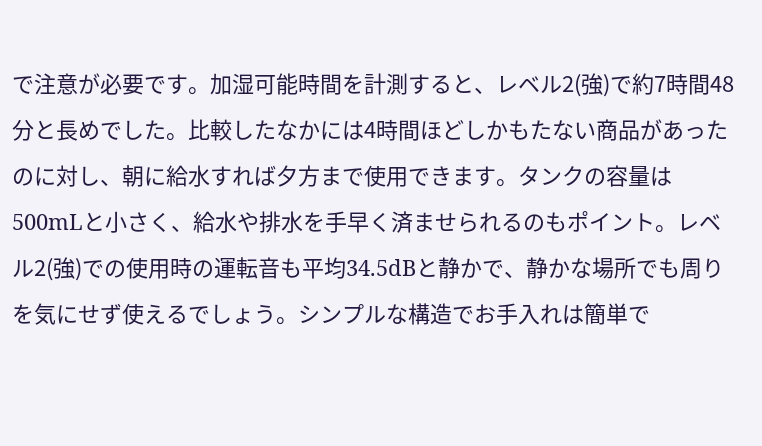で注意が必要です。加湿可能時間を計測すると、レベル2(強)で約7時間48分と長めでした。比較したなかには4時間ほどしかもたない商品があったのに対し、朝に給水すれば夕方まで使用できます。タンクの容量は500mLと小さく、給水や排水を手早く済ませられるのもポイント。レベル2(強)での使用時の運転音も平均34.5dBと静かで、静かな場所でも周りを気にせず使えるでしょう。シンプルな構造でお手入れは簡単で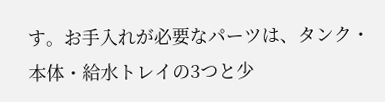す。お手入れが必要なパーツは、タンク・本体・給水トレイの3つと少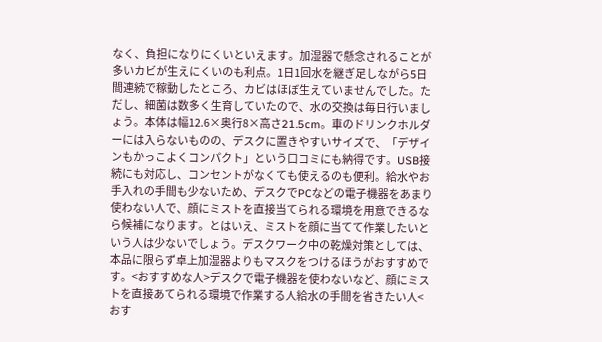なく、負担になりにくいといえます。加湿器で懸念されることが多いカビが生えにくいのも利点。1日1回水を継ぎ足しながら5日間連続で稼動したところ、カビはほぼ生えていませんでした。ただし、細菌は数多く生育していたので、水の交換は毎日行いましょう。本体は幅12.6×奥行8×高さ21.5cm。車のドリンクホルダーには入らないものの、デスクに置きやすいサイズで、「デザインもかっこよくコンパクト」という口コミにも納得です。USB接続にも対応し、コンセントがなくても使えるのも便利。給水やお手入れの手間も少ないため、デスクでPCなどの電子機器をあまり使わない人で、顔にミストを直接当てられる環境を用意できるなら候補になります。とはいえ、ミストを顔に当てて作業したいという人は少ないでしょう。デスクワーク中の乾燥対策としては、本品に限らず卓上加湿器よりもマスクをつけるほうがおすすめです。<おすすめな人>デスクで電子機器を使わないなど、顔にミストを直接あてられる環境で作業する人給水の手間を省きたい人<おす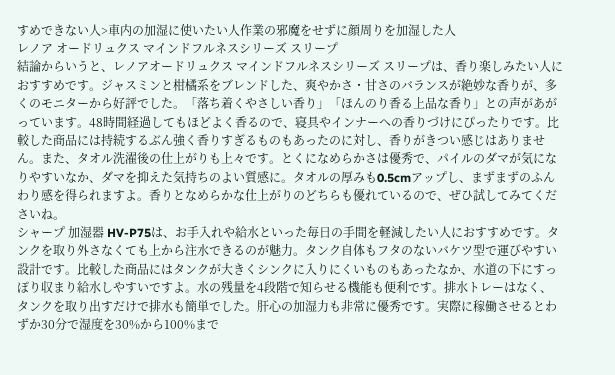すめできない人>車内の加湿に使いたい人作業の邪魔をせずに顔周りを加湿した人
レノア オードリュクス マインドフルネスシリーズ スリープ
結論からいうと、レノアオードリュクス マインドフルネスシリーズ スリープは、香り楽しみたい人におすすめです。ジャスミンと柑橘系をブレンドした、爽やかさ・甘さのバランスが絶妙な香りが、多くのモニターから好評でした。「落ち着くやさしい香り」「ほんのり香る上品な香り」との声があがっています。48時間経過してもほどよく香るので、寝具やインナーへの香りづけにぴったりです。比較した商品には持続するぶん強く香りすぎるものもあったのに対し、香りがきつい感じはありません。また、タオル洗濯後の仕上がりも上々です。とくになめらかさは優秀で、パイルのダマが気になりやすいなか、ダマを抑えた気持ちのよい質感に。タオルの厚みも0.5cmアップし、まずまずのふんわり感を得られますよ。香りとなめらかな仕上がりのどちらも優れているので、ぜひ試してみてくださいね。
シャープ 加湿器 HV-P75は、お手入れや給水といった毎日の手間を軽減したい人におすすめです。タンクを取り外さなくても上から注水できるのが魅力。タンク自体もフタのないバケツ型で運びやすい設計です。比較した商品にはタンクが大きくシンクに入りにくいものもあったなか、水道の下にすっぽり収まり給水しやすいですよ。水の残量を4段階で知らせる機能も便利です。排水トレーはなく、タンクを取り出すだけで排水も簡単でした。肝心の加湿力も非常に優秀です。実際に稼働させるとわずか30分で湿度を30%から100%まで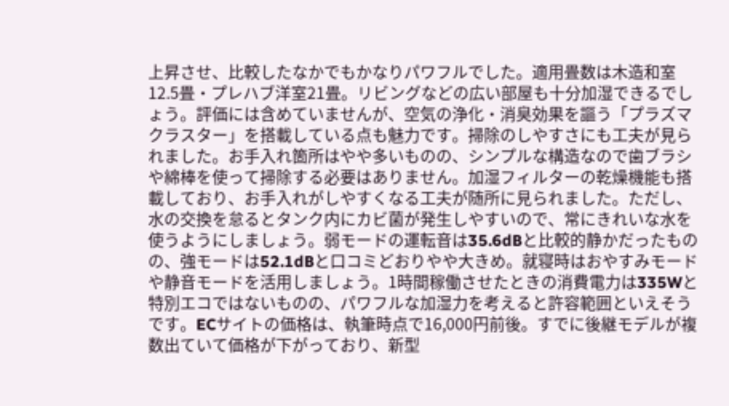上昇させ、比較したなかでもかなりパワフルでした。適用畳数は木造和室12.5畳・プレハブ洋室21畳。リビングなどの広い部屋も十分加湿できるでしょう。評価には含めていませんが、空気の浄化・消臭効果を謳う「プラズマクラスター」を搭載している点も魅力です。掃除のしやすさにも工夫が見られました。お手入れ箇所はやや多いものの、シンプルな構造なので歯ブラシや綿棒を使って掃除する必要はありません。加湿フィルターの乾燥機能も搭載しており、お手入れがしやすくなる工夫が随所に見られました。ただし、水の交換を怠るとタンク内にカビ菌が発生しやすいので、常にきれいな水を使うようにしましょう。弱モードの運転音は35.6dBと比較的静かだったものの、強モードは52.1dBと口コミどおりやや大きめ。就寝時はおやすみモードや静音モードを活用しましょう。1時間稼働させたときの消費電力は335Wと特別エコではないものの、パワフルな加湿力を考えると許容範囲といえそうです。ECサイトの価格は、執筆時点で16,000円前後。すでに後継モデルが複数出ていて価格が下がっており、新型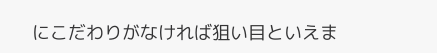にこだわりがなければ狙い目といえま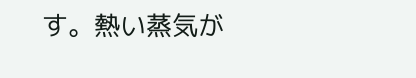す。熱い蒸気が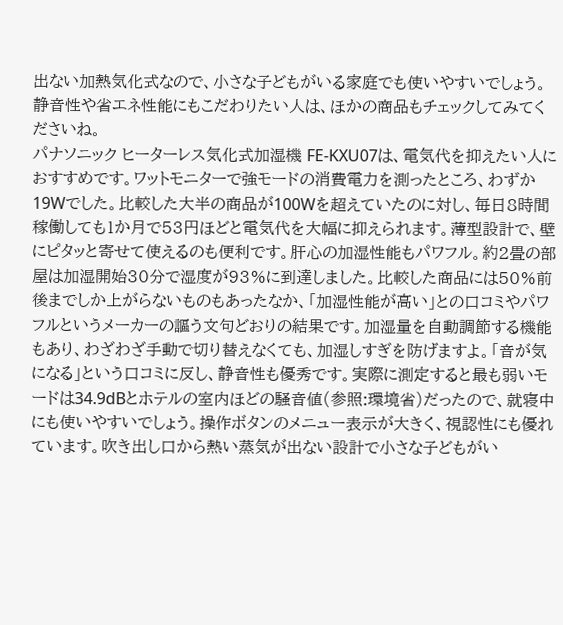出ない加熱気化式なので、小さな子どもがいる家庭でも使いやすいでしょう。静音性や省エネ性能にもこだわりたい人は、ほかの商品もチェックしてみてくださいね。
パナソニック ヒーターレス気化式加湿機 FE-KXU07は、電気代を抑えたい人におすすめです。ワットモニターで強モードの消費電力を測ったところ、わずか19Wでした。比較した大半の商品が100Wを超えていたのに対し、毎日8時間稼働しても1か月で53円ほどと電気代を大幅に抑えられます。薄型設計で、壁にピタッと寄せて使えるのも便利です。肝心の加湿性能もパワフル。約2畳の部屋は加湿開始30分で湿度が93%に到達しました。比較した商品には50%前後までしか上がらないものもあったなか、「加湿性能が高い」との口コミやパワフルというメーカーの謳う文句どおりの結果です。加湿量を自動調節する機能もあり、わざわざ手動で切り替えなくても、加湿しすぎを防げますよ。「音が気になる」という口コミに反し、静音性も優秀です。実際に測定すると最も弱いモードは34.9dBとホテルの室内ほどの騒音値(参照:環境省)だったので、就寝中にも使いやすいでしょう。操作ボタンのメニュー表示が大きく、視認性にも優れています。吹き出し口から熱い蒸気が出ない設計で小さな子どもがい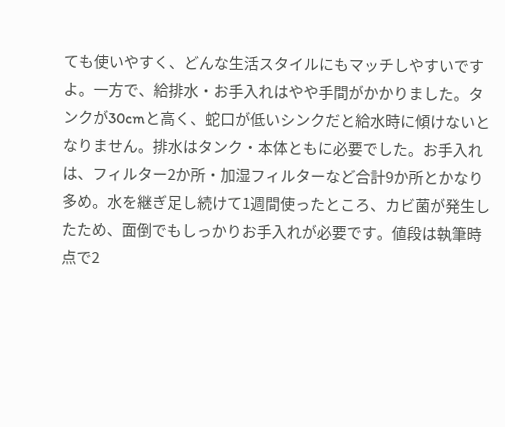ても使いやすく、どんな生活スタイルにもマッチしやすいですよ。一方で、給排水・お手入れはやや手間がかかりました。タンクが30cmと高く、蛇口が低いシンクだと給水時に傾けないとなりません。排水はタンク・本体ともに必要でした。お手入れは、フィルター2か所・加湿フィルターなど合計9か所とかなり多め。水を継ぎ足し続けて1週間使ったところ、カビ菌が発生したため、面倒でもしっかりお手入れが必要です。値段は執筆時点で2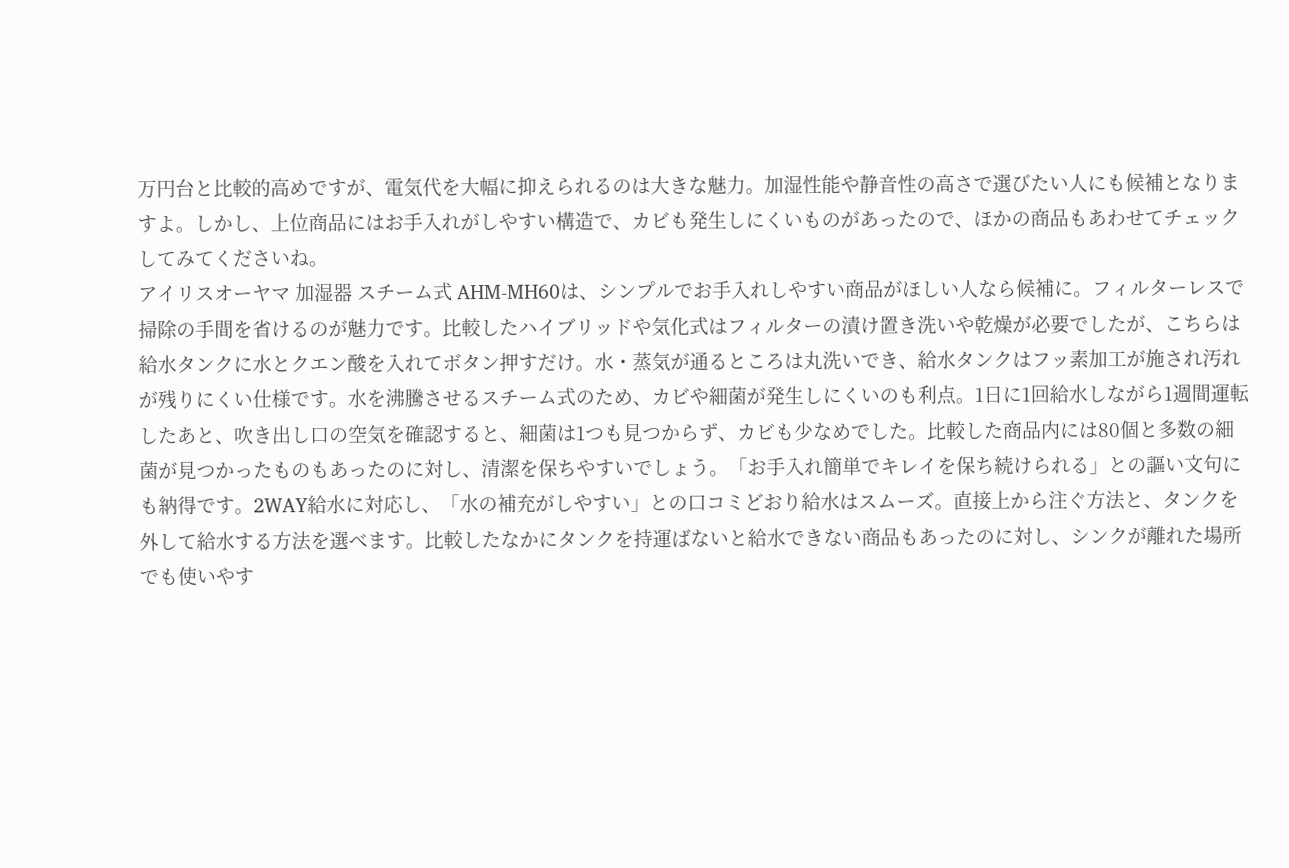万円台と比較的高めですが、電気代を大幅に抑えられるのは大きな魅力。加湿性能や静音性の高さで選びたい人にも候補となりますよ。しかし、上位商品にはお手入れがしやすい構造で、カビも発生しにくいものがあったので、ほかの商品もあわせてチェックしてみてくださいね。
アイリスオーヤマ 加湿器 スチーム式 AHM-MH60は、シンプルでお手入れしやすい商品がほしい人なら候補に。フィルターレスで掃除の手間を省けるのが魅力です。比較したハイブリッドや気化式はフィルターの漬け置き洗いや乾燥が必要でしたが、こちらは給水タンクに水とクエン酸を入れてボタン押すだけ。水・蒸気が通るところは丸洗いでき、給水タンクはフッ素加工が施され汚れが残りにくい仕様です。水を沸騰させるスチーム式のため、カビや細菌が発生しにくいのも利点。1日に1回給水しながら1週間運転したあと、吹き出し口の空気を確認すると、細菌は1つも見つからず、カビも少なめでした。比較した商品内には80個と多数の細菌が見つかったものもあったのに対し、清潔を保ちやすいでしょう。「お手入れ簡単でキレイを保ち続けられる」との謳い文句にも納得です。2WAY給水に対応し、「水の補充がしやすい」との口コミどおり給水はスムーズ。直接上から注ぐ方法と、タンクを外して給水する方法を選べます。比較したなかにタンクを持運ばないと給水できない商品もあったのに対し、シンクが離れた場所でも使いやす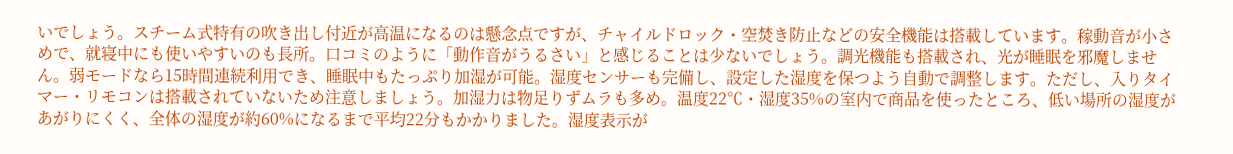いでしょう。スチーム式特有の吹き出し付近が高温になるのは懸念点ですが、チャイルドロック・空焚き防止などの安全機能は搭載しています。稼動音が小さめで、就寝中にも使いやすいのも長所。口コミのように「動作音がうるさい」と感じることは少ないでしょう。調光機能も搭載され、光が睡眠を邪魔しません。弱モードなら15時間連続利用でき、睡眠中もたっぷり加湿が可能。湿度センサーも完備し、設定した湿度を保つよう自動で調整します。ただし、入りタイマー・リモコンは搭載されていないため注意しましょう。加湿力は物足りずムラも多め。温度22℃・湿度35%の室内で商品を使ったところ、低い場所の湿度があがりにくく、全体の湿度が約60%になるまで平均22分もかかりました。湿度表示が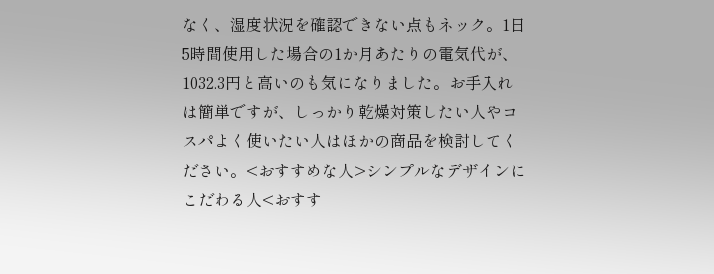なく、湿度状況を確認できない点もネック。1日5時間使用した場合の1か月あたりの電気代が、1032.3円と高いのも気になりました。お手入れは簡単ですが、しっかり乾燥対策したい人やコスパよく使いたい人はほかの商品を検討してください。<おすすめな人>シンプルなデザインにこだわる人<おすす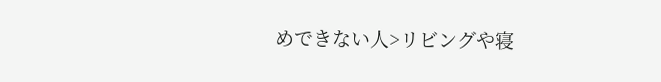めできない人>リビングや寝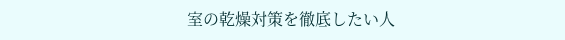室の乾燥対策を徹底したい人